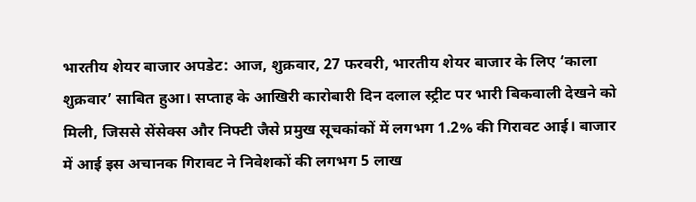भारतीय शेयर बाजार अपडेट: आज, शुक्रवार, 27 फरवरी, भारतीय शेयर बाजार के लिए ‘काला शुक्रवार’ साबित हुआ। सप्ताह के आखिरी कारोबारी दिन दलाल स्ट्रीट पर भारी बिकवाली देखने को मिली, जिससे सेंसेक्स और निफ्टी जैसे प्रमुख सूचकांकों में लगभग 1.2% की गिरावट आई। बाजार में आई इस अचानक गिरावट ने निवेशकों की लगभग 5 लाख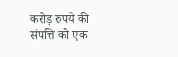करोड़ रुपये की संपत्ति को एक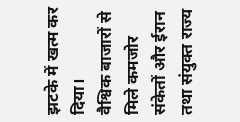झटके में खत्म कर दिया।
वैश्विक बाजारों से मिले कमजोर संकेतों और ईरान तथा संयुक्त राज्य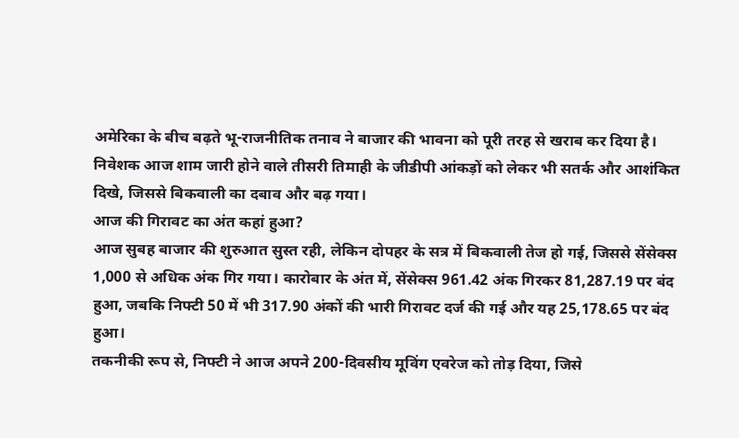अमेरिका के बीच बढ़ते भू-राजनीतिक तनाव ने बाजार की भावना को पूरी तरह से खराब कर दिया है। निवेशक आज शाम जारी होने वाले तीसरी तिमाही के जीडीपी आंकड़ों को लेकर भी सतर्क और आशंकित दिखे, जिससे बिकवाली का दबाव और बढ़ गया।
आज की गिरावट का अंत कहां हुआ?
आज सुबह बाजार की शुरुआत सुस्त रही, लेकिन दोपहर के सत्र में बिकवाली तेज हो गई, जिससे सेंसेक्स 1,000 से अधिक अंक गिर गया। कारोबार के अंत में, सेंसेक्स 961.42 अंक गिरकर 81,287.19 पर बंद हुआ, जबकि निफ्टी 50 में भी 317.90 अंकों की भारी गिरावट दर्ज की गई और यह 25,178.65 पर बंद हुआ।
तकनीकी रूप से, निफ्टी ने आज अपने 200-दिवसीय मूविंग एवरेज को तोड़ दिया, जिसे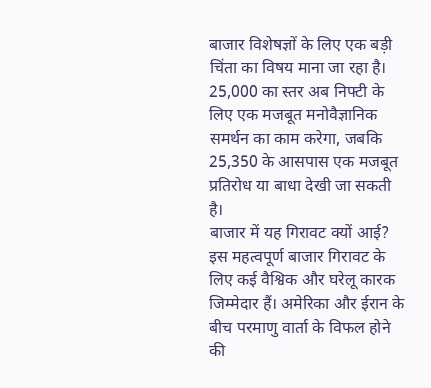बाजार विशेषज्ञों के लिए एक बड़ी चिंता का विषय माना जा रहा है। 25,000 का स्तर अब निफ्टी के लिए एक मजबूत मनोवैज्ञानिक समर्थन का काम करेगा, जबकि 25,350 के आसपास एक मजबूत प्रतिरोध या बाधा देखी जा सकती है।
बाजार में यह गिरावट क्यों आई? इस महत्वपूर्ण बाजार गिरावट के लिए कई वैश्विक और घरेलू कारक जिम्मेदार हैं। अमेरिका और ईरान के बीच परमाणु वार्ता के विफल होने की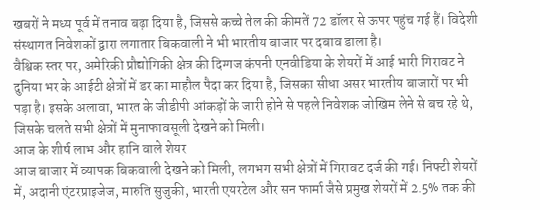खबरों ने मध्य पूर्व में तनाव बढ़ा दिया है, जिससे कच्चे तेल की कीमतें 72 डॉलर से ऊपर पहुंच गई हैं। विदेशी संस्थागत निवेशकों द्वारा लगातार बिकवाली ने भी भारतीय बाजार पर दबाव डाला है।
वैश्विक स्तर पर, अमेरिकी प्रौद्योगिकी क्षेत्र की दिग्गज कंपनी एनवीडिया के शेयरों में आई भारी गिरावट ने दुनिया भर के आईटी क्षेत्रों में डर का माहौल पैदा कर दिया है, जिसका सीधा असर भारतीय बाजारों पर भी पड़ा है। इसके अलावा, भारत के जीडीपी आंकड़ों के जारी होने से पहले निवेशक जोखिम लेने से बच रहे थे, जिसके चलते सभी क्षेत्रों में मुनाफावसूली देखने को मिली।
आज के शीर्ष लाभ और हानि वाले शेयर
आज बाजार में व्यापक बिकवाली देखने को मिली, लगभग सभी क्षेत्रों में गिरावट दर्ज की गई। निफ्टी शेयरों में, अदानी एंटरप्राइजेज, मारुति सुजुकी, भारती एयरटेल और सन फार्मा जैसे प्रमुख शेयरों में 2.5% तक की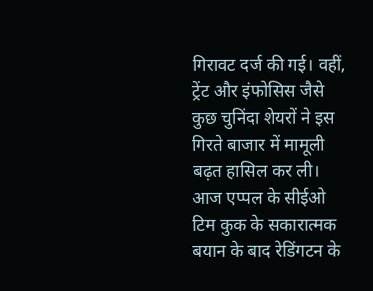गिरावट दर्ज की गई। वहीं, ट्रेंट और इंफोसिस जैसे कुछ चुनिंदा शेयरों ने इस गिरते बाजार में मामूली बढ़त हासिल कर ली।
आज एप्पल के सीईओ टिम कुक के सकारात्मक बयान के बाद रेडिंगटन के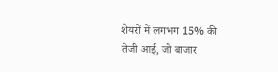शेयरों में लगभग 15% की तेजी आई, जो बाजार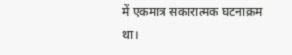में एकमात्र सकारात्मक घटनाक्रम था।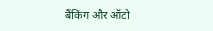बैंकिंग और ऑटो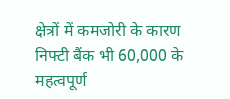क्षेत्रों में कमजोरी के कारण निफ्टी बैंक भी 60,000 के महत्वपूर्ण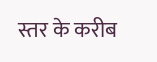स्तर के करीब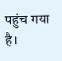पहुंच गया है।